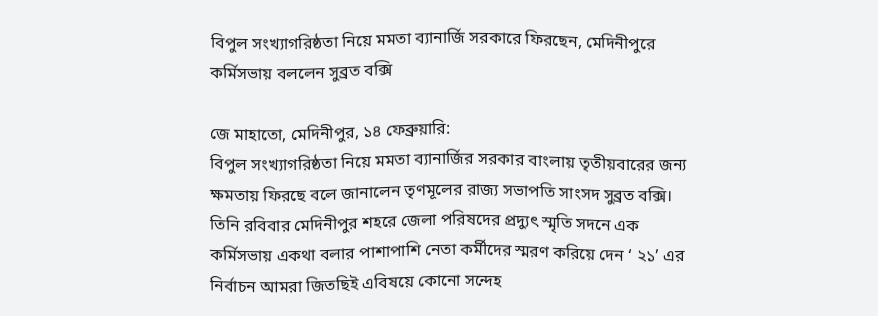বিপুল সংখ্যাগরিষ্ঠতা নিয়ে মমতা ব্যানার্জি সরকারে ফিরছেন, মেদিনীপুরে কর্মিসভায় বললেন সুব্রত বক্সি

জে মাহাতো, মেদিনীপুর, ১৪ ফেব্রুয়ারি:
বিপুল সংখ্যাগরিষ্ঠতা নিয়ে মমতা ব্যানার্জির সরকার বাংলায় তৃতীয়বারের জন্য ক্ষমতায় ফিরছে বলে জানালেন তৃণমূলের রাজ্য সভাপতি সাংসদ সুব্রত বক্সি। তিনি রবিবার মেদিনীপুর শহরে জেলা পরিষদের প্রদ্যুৎ স্মৃতি সদনে এক কর্মিসভায় একথা বলার পাশাপাশি নেতা কর্মীদের স্মরণ করিয়ে দেন ‘ ২১’ এর নির্বাচন আমরা জিতছিই এবিষয়ে কোনো সন্দেহ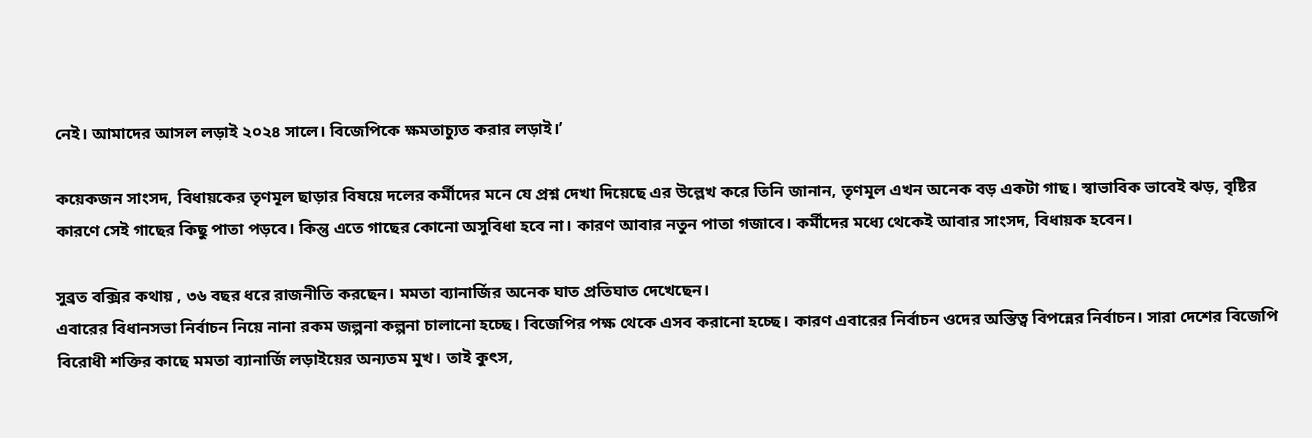নেই। আমাদের আসল লড়াই ২০২৪ সালে। বিজেপিকে ক্ষমতাচ্যুত করার লড়াই।’

কয়েকজন সাংসদ, বিধায়কের তৃণমূল ছাড়ার বিষয়ে দলের কর্মীদের মনে যে প্রশ্ন দেখা দিয়েছে এর উল্লেখ করে তিনি জানান, তৃণমূল এখন অনেক বড় একটা গাছ। স্বাভাবিক ভাবেই ঝড়, বৃষ্টির কারণে সেই গাছের কিছু পাতা পড়বে। কিন্তু এতে গাছের কোনো অসুবিধা হবে না। কারণ আবার নতুন পাতা গজাবে। কর্মীদের মধ্যে থেকেই আবার সাংসদ, বিধায়ক হবেন।

সুব্রত বক্সির কথায় , ৩৬ বছর ধরে রাজনীতি করছেন। মমতা ব্যানার্জির অনেক ঘাত প্রতিঘাত দেখেছেন।
এবারের বিধানসভা নির্বাচন নিয়ে নানা রকম জল্পনা কল্পনা চালানো হচ্ছে। বিজেপির পক্ষ থেকে এসব করানো হচ্ছে। কারণ এবারের নির্বাচন ওদের অস্তিত্ব বিপন্নের নির্বাচন। সারা দেশের বিজেপি বিরোধী শক্তির কাছে মমতা ব্যানার্জি লড়াইয়ের অন্যতম মুখ। তাই কুৎস,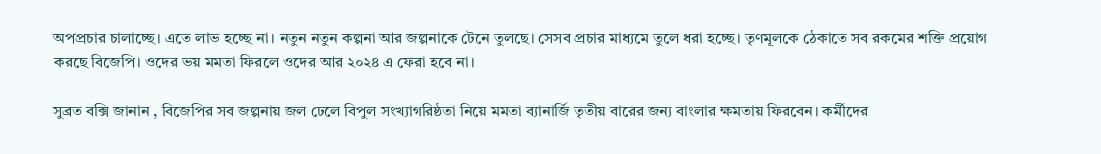অপপ্রচার চালাচ্ছে। এতে লাভ হচ্ছে না। নতুন নতুন কল্পনা আর জল্পনাকে টেনে তুলছে। সেসব প্রচার মাধ্যমে তুলে ধরা হচ্ছে। তৃণমূলকে ঠেকাতে সব রকমের শক্তি প্রয়োগ করছে বিজেপি। ওদের ভয় মমতা ফিরলে ওদের আর ২০২৪ এ ফেরা হবে না।

সুব্রত বক্সি জানান , বিজেপির সব জল্পনায় জল ঢেলে বিপুল সংখ্যাগরিষ্ঠতা নিয়ে মমতা ব্যানার্জি তৃতীয় বারের জন্য বাংলার ক্ষমতায় ফিরবেন। কর্মীদের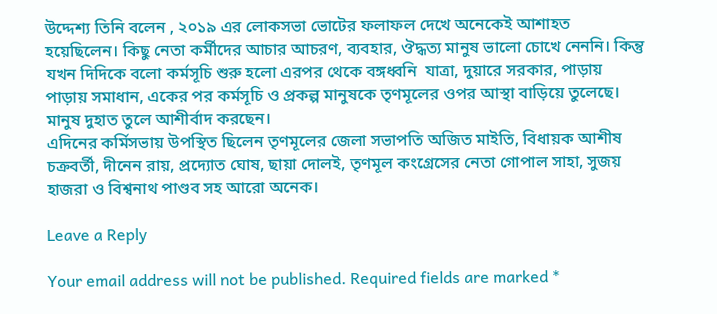উদ্দেশ্য তিনি বলেন , ২০১৯ এর লোকসভা ভোটের ফলাফল দেখে অনেকেই আশাহত হয়েছিলেন। কিছু নেতা কর্মীদের আচার আচরণ, ব্যবহার, ঔদ্ধত্য মানুষ ভালো চোখে নেননি। কিন্তু যখন দিদিকে বলো কর্মসূচি শুরু হলো এরপর থেকে বঙ্গধ্বনি  যাত্রা, দুয়ারে সরকার, পাড়ায় পাড়ায় সমাধান, একের পর কর্মসূচি ও প্রকল্প মানুষকে তৃণমূলের ওপর আস্থা বাড়িয়ে তুলেছে। মানুষ দুহাত তুলে আশীর্বাদ করছেন।
এদিনের কর্মিসভায় উপস্থিত ছিলেন তৃণমূলের জেলা সভাপতি অজিত মাইতি, বিধায়ক আশীষ চক্রবর্তী, দীনেন রায়, প্রদ্যোত ঘোষ, ছায়া দোলই, তৃণমূল কংগ্রেসের নেতা গোপাল সাহা, সুজয় হাজরা ও বিশ্বনাথ পাণ্ডব সহ আরো অনেক।

Leave a Reply

Your email address will not be published. Required fields are marked *